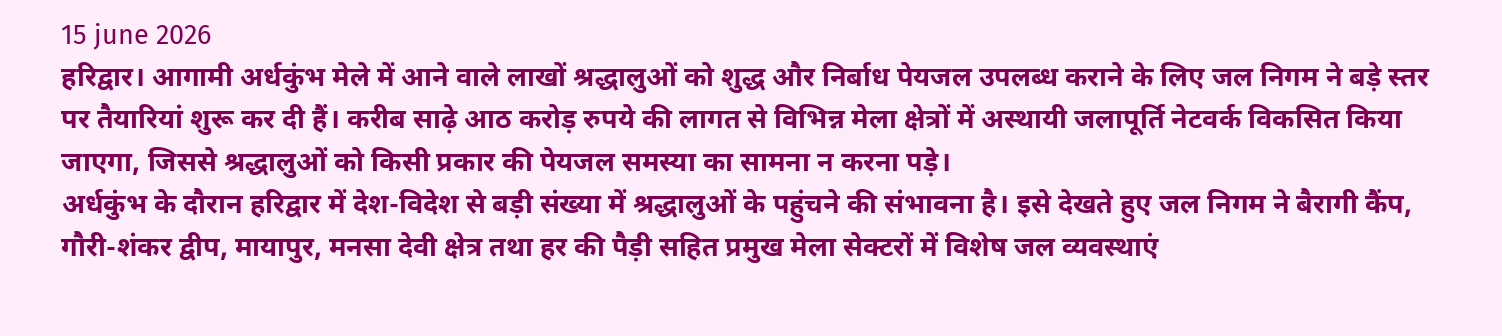15 june 2026
हरिद्वार। आगामी अर्धकुंभ मेले में आने वाले लाखों श्रद्धालुओं को शुद्ध और निर्बाध पेयजल उपलब्ध कराने के लिए जल निगम ने बड़े स्तर पर तैयारियां शुरू कर दी हैं। करीब साढ़े आठ करोड़ रुपये की लागत से विभिन्न मेला क्षेत्रों में अस्थायी जलापूर्ति नेटवर्क विकसित किया जाएगा, जिससे श्रद्धालुओं को किसी प्रकार की पेयजल समस्या का सामना न करना पड़े।
अर्धकुंभ के दौरान हरिद्वार में देश-विदेश से बड़ी संख्या में श्रद्धालुओं के पहुंचने की संभावना है। इसे देखते हुए जल निगम ने बैरागी कैंप, गौरी-शंकर द्वीप, मायापुर, मनसा देवी क्षेत्र तथा हर की पैड़ी सहित प्रमुख मेला सेक्टरों में विशेष जल व्यवस्थाएं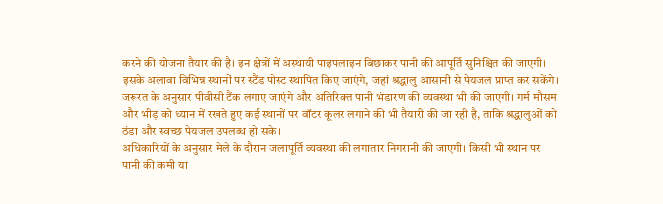करने की योजना तैयार की है। इन क्षेत्रों में अस्थायी पाइपलाइन बिछाकर पानी की आपूर्ति सुनिश्चित की जाएगी।
इसके अलावा विभिन्न स्थानों पर स्टैंड पोस्ट स्थापित किए जाएंगे, जहां श्रद्धालु आसानी से पेयजल प्राप्त कर सकेंगे। जरूरत के अनुसार पीवीसी टैंक लगाए जाएंगे और अतिरिक्त पानी भंडारण की व्यवस्था भी की जाएगी। गर्म मौसम और भीड़ को ध्यान में रखते हुए कई स्थानों पर वॉटर कूलर लगाने की भी तैयारी की जा रही है, ताकि श्रद्धालुओं को ठंडा और स्वच्छ पेयजल उपलब्ध हो सके।
अधिकारियों के अनुसार मेले के दौरान जलापूर्ति व्यवस्था की लगातार निगरानी की जाएगी। किसी भी स्थान पर पानी की कमी या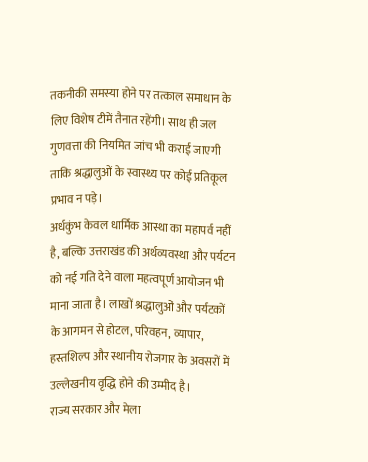तकनीकी समस्या होने पर तत्काल समाधान के लिए विशेष टीमें तैनात रहेंगी। साथ ही जल गुणवत्ता की नियमित जांच भी कराई जाएगी ताकि श्रद्धालुओं के स्वास्थ्य पर कोई प्रतिकूल प्रभाव न पड़े।
अर्धकुंभ केवल धार्मिक आस्था का महापर्व नहीं है, बल्कि उत्तराखंड की अर्थव्यवस्था और पर्यटन को नई गति देने वाला महत्वपूर्ण आयोजन भी माना जाता है। लाखों श्रद्धालुओं और पर्यटकों के आगमन से होटल, परिवहन, व्यापार, हस्तशिल्प और स्थानीय रोजगार के अवसरों में उल्लेखनीय वृद्धि होने की उम्मीद है।
राज्य सरकार और मेला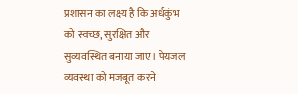प्रशासन का लक्ष्य है कि अर्धकुंभ को स्वच्छ, सुरक्षित और सुव्यवस्थित बनाया जाए। पेयजल व्यवस्था को मजबूत करने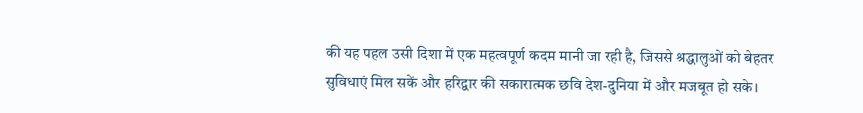की यह पहल उसी दिशा में एक महत्वपूर्ण कदम मानी जा रही है, जिससे श्रद्धालुओं को बेहतर सुविधाएं मिल सकें और हरिद्वार की सकारात्मक छवि देश-दुनिया में और मजबूत हो सके।